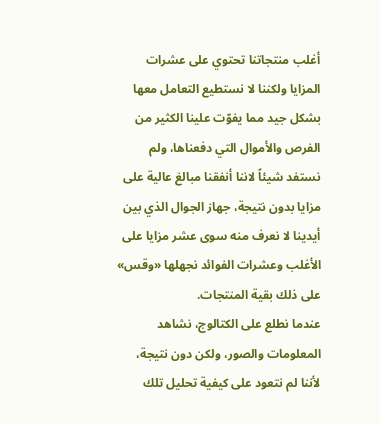أغلب منتجاتنا تحتوي على عشرات المزايا ولكننا لا نستطيع التعامل معها بشكل جيد مما يفوّت علينا الكثير من الفرص والأموال التي دفعناها، ولم نستفد شيئاً لاننا أنفقنا مبالغ عالية على مزايا بدون نتيجة، جهاز الجوال الذي بين أيدينا لا نعرف منه سوى عشر مزايا على الأغلب وعشرات الفوائد نجهلها «وقس» على ذلك بقية المنتجات.
عندما نطلع على الكتالوج، نشاهد المعلومات والصور، ولكن دون نتيجة، لأننا لم نتعود على كيفية تحليل تلك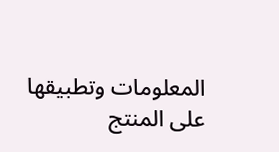المعلومات وتطبيقها على المنتج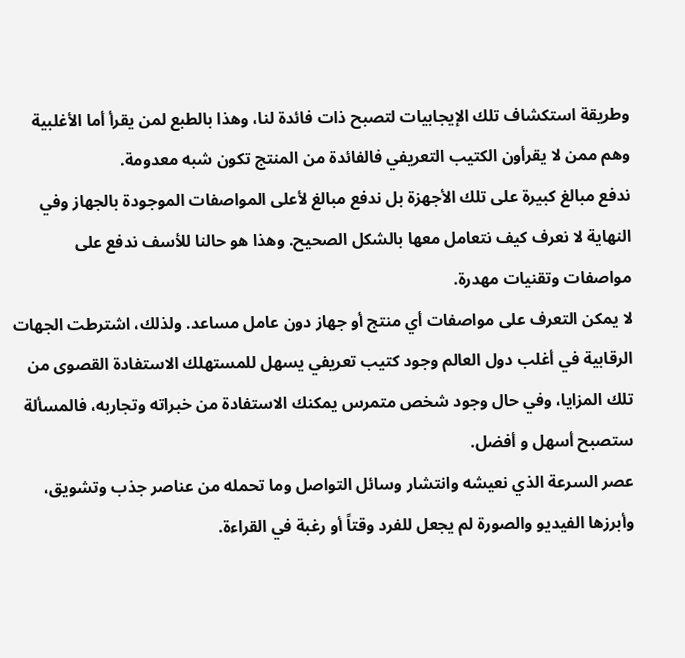وطريقة استكشاف تلك الإيجابيات لتصبح ذات فائدة لنا، وهذا بالطبع لمن يقرأ أما الأغلبية وهم ممن لا يقرأون الكتيب التعريفي فالفائدة من المنتج تكون شبه معدومة.
ندفع مبالغ كبيرة على تلك الأجهزة بل ندفع مبالغ لأعلى المواصفات الموجودة بالجهاز وفي النهاية لا نعرف كيف نتعامل معها بالشكل الصحيح. وهذا هو حالنا للأسف ندفع على مواصفات وتقنيات مهدرة.
لا يمكن التعرف على مواصفات أي منتج أو جهاز دون عامل مساعد. ولذلك، اشترطت الجهات الرقابية في أغلب دول العالم وجود كتيب تعريفي يسهل للمستهلك الاستفادة القصوى من تلك المزايا، وفي حال وجود شخص متمرس يمكنك الاستفادة من خبراته وتجاربه، فالمسألة ستصبح أسهل و أفضل.
عصر السرعة الذي نعيشه وانتشار وسائل التواصل وما تحمله من عناصر جذب وتشويق، وأبرزها الفيديو والصورة لم يجعل للفرد وقتاً أو رغبة في القراءة.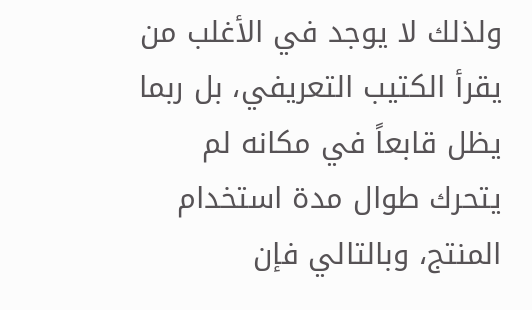ولذلك لا يوجد في الأغلب من يقرأ الكتيب التعريفي، بل ربما يظل قابعاً في مكانه لم يتحرك طوال مدة استخدام المنتج، وبالتالي فإن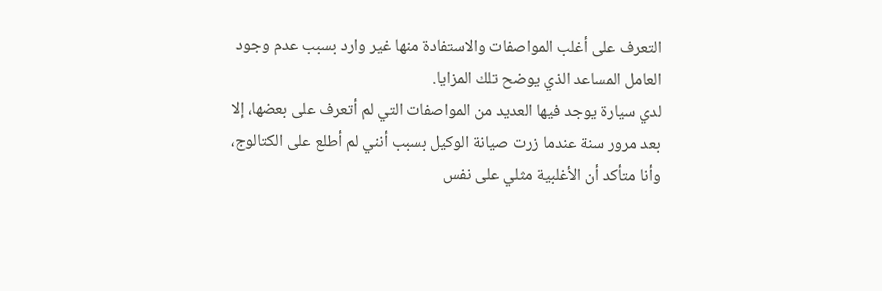التعرف على أغلب المواصفات والاستفادة منها غير وارد بسبب عدم وجود العامل المساعد الذي يوضح تلك المزايا.
لدي سيارة يوجد فيها العديد من المواصفات التي لم أتعرف على بعضها، إلا بعد مرور سنة عندما زرت صيانة الوكيل بسبب أنني لم أطلع على الكتالوج، وأنا متأكد أن الأغلبية مثلي على نفس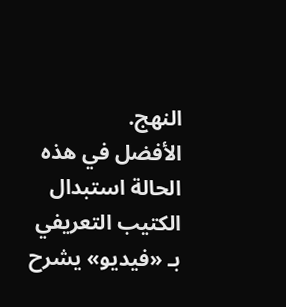النهج.
الأفضل في هذه الحالة استبدال الكتيب التعريفي بـ «فيديو» يشرح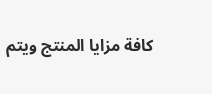كافة مزايا المنتج ويتم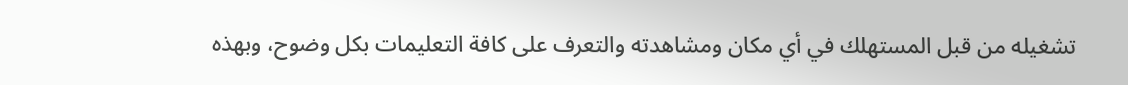تشغيله من قبل المستهلك في أي مكان ومشاهدته والتعرف على كافة التعليمات بكل وضوح، وبهذه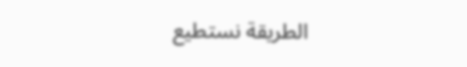الطريقة نستطيع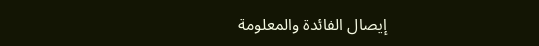إيصال الفائدة والمعلومة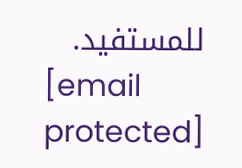للمستفيد.
[email protected]